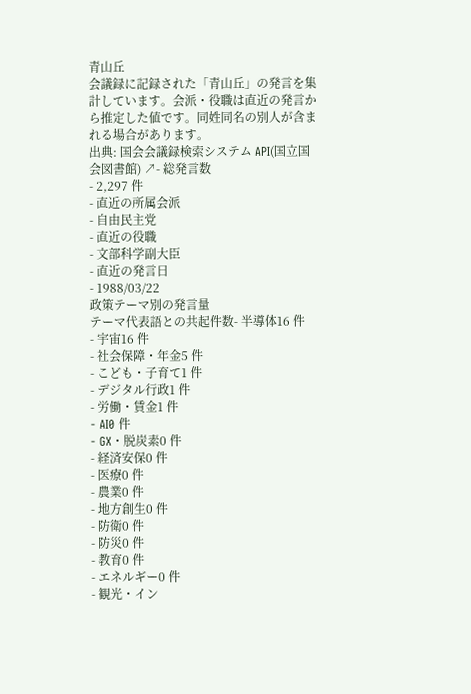青山丘
会議録に記録された「青山丘」の発言を集計しています。会派・役職は直近の発言から推定した値です。同姓同名の別人が含まれる場合があります。
出典: 国会会議録検索システム API(国立国会図書館) ↗- 総発言数
- 2,297 件
- 直近の所属会派
- 自由民主党
- 直近の役職
- 文部科学副大臣
- 直近の発言日
- 1988/03/22
政策テーマ別の発言量
テーマ代表語との共起件数- 半導体16 件
- 宇宙16 件
- 社会保障・年金5 件
- こども・子育て1 件
- デジタル行政1 件
- 労働・賃金1 件
- AI0 件
- GX・脱炭素0 件
- 経済安保0 件
- 医療0 件
- 農業0 件
- 地方創生0 件
- 防衛0 件
- 防災0 件
- 教育0 件
- エネルギー0 件
- 観光・イン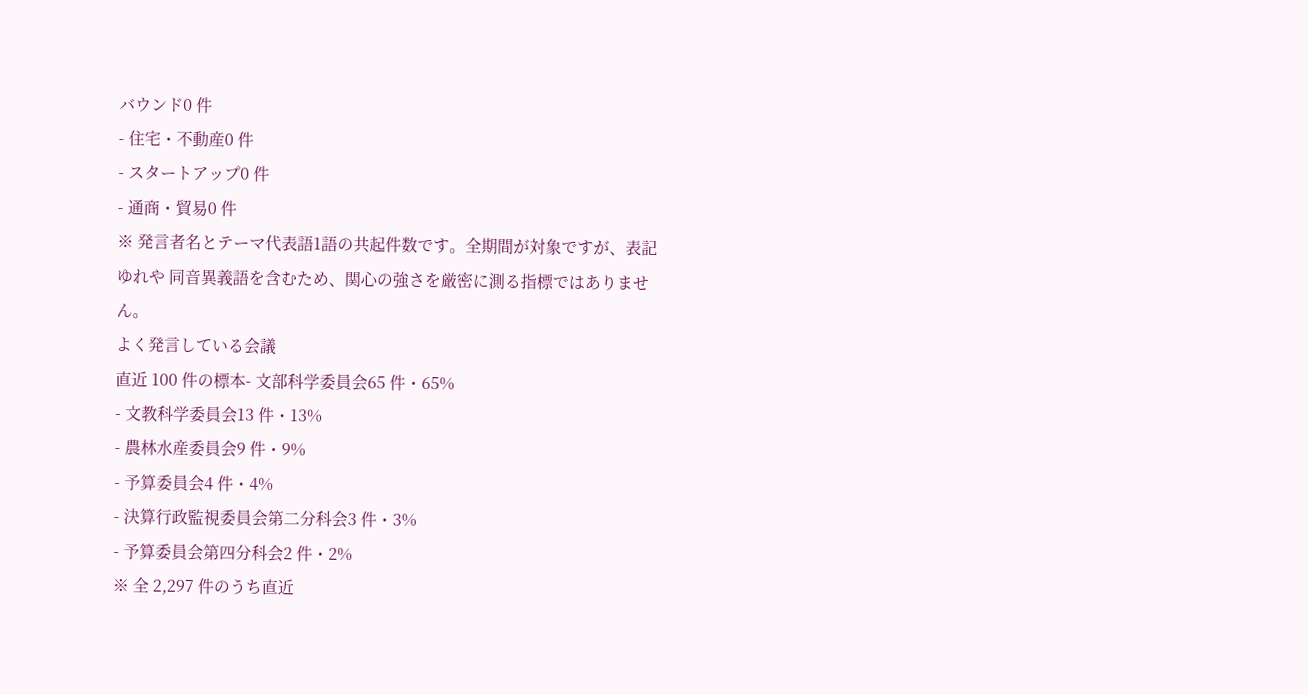バウンド0 件
- 住宅・不動産0 件
- スタートアップ0 件
- 通商・貿易0 件
※ 発言者名とテーマ代表語1語の共起件数です。全期間が対象ですが、表記ゆれや 同音異義語を含むため、関心の強さを厳密に測る指標ではありません。
よく発言している会議
直近 100 件の標本- 文部科学委員会65 件・65%
- 文教科学委員会13 件・13%
- 農林水産委員会9 件・9%
- 予算委員会4 件・4%
- 決算行政監視委員会第二分科会3 件・3%
- 予算委員会第四分科会2 件・2%
※ 全 2,297 件のうち直近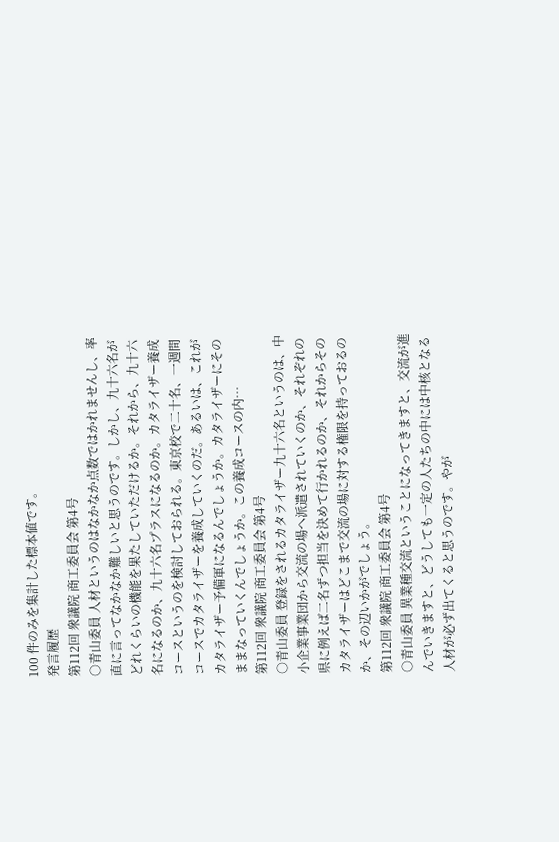100 件のみを集計した標本値です。
発言履歴
第112回 衆議院 商工委員会 第4号
○青山委員 人材というのはなかなか点数ではかれませんし、率直に言ってなかなか難しいと思うのです。しかし、九十六名がどれくらいの機能を果たしていただけるか。それから、九十六名になるのか、九十六名プラスになるのか。カタライザー養成コースというのを検討しておられる。東京校で二十名、一週間コースでカタライザーを養成していくのだ。あるいは、これがカタライザー予備軍になるんでしょうか。カタライザーにそのままなっていくんでしょうか。この養成コースの内…
第112回 衆議院 商工委員会 第4号
○青山委員 登録をされるカタライザー九十六名というのは、中小企業事業団から交流の場へ派遣されていくのか、それぞれの県に例えば二名ずつ担当を決めて行かれるのか、それからそのカタライザーはどこまで交流の場に対する権限を持っておるのか、その辺いかがでしょう。
第112回 衆議院 商工委員会 第4号
○青山委員 異業種交流ということになってきますと、交流が進んでいきますと、どうしても一定の人たちの中には中核となる人材が必ず出てくると思うのです。やが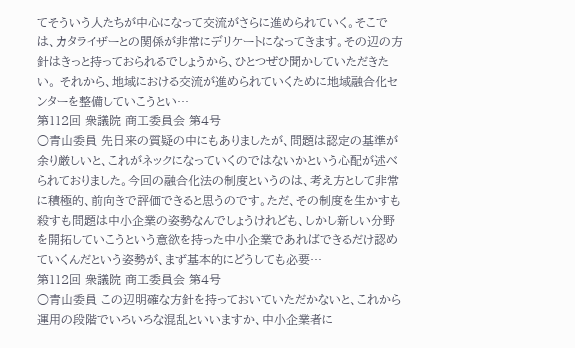てそういう人たちが中心になって交流がさらに進められていく。そこでは、カタライザーとの関係が非常にデリケートになってきます。その辺の方針はきっと持っておられるでしょうから、ひとつぜひ聞かしていただきたい。 それから、地域における交流が進められていくために地域融合化センターを整備していこうとい…
第112回 衆議院 商工委員会 第4号
○青山委員 先日来の質疑の中にもありましたが、問題は認定の基準が余り厳しいと、これがネックになっていくのではないかという心配が述べられておりました。今回の融合化法の制度というのは、考え方として非常に積極的、前向きで評価できると思うのです。ただ、その制度を生かすも殺すも問題は中小企業の姿勢なんでしょうけれども、しかし新しい分野を開拓していこうという意欲を持った中小企業であればできるだけ認めていくんだという姿勢が、まず基本的にどうしても必要…
第112回 衆議院 商工委員会 第4号
○青山委員 この辺明確な方針を持っておいていただかないと、これから運用の段階でいろいろな混乱といいますか、中小企業者に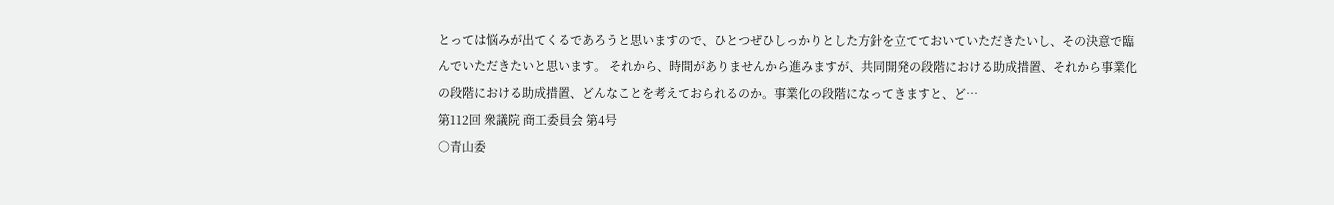とっては悩みが出てくるであろうと思いますので、ひとつぜひしっかりとした方針を立てておいていただきたいし、その決意で臨んでいただきたいと思います。 それから、時間がありませんから進みますが、共同開発の段階における助成措置、それから事業化の段階における助成措置、どんなことを考えておられるのか。事業化の段階になってきますと、ど…
第112回 衆議院 商工委員会 第4号
○青山委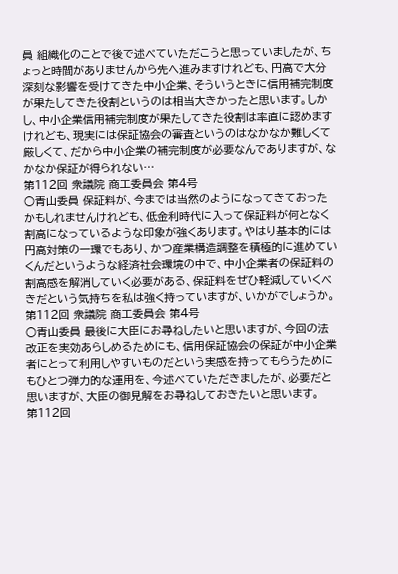員 組織化のことで後で述べていただこうと思っていましたが、ちょっと時間がありませんから先へ進みますけれども、円高で大分深刻な影響を受けてきた中小企業、そういうときに信用補完制度が果たしてきた役割というのは相当大きかったと思います。しかし、中小企業信用補完制度が果たしてきた役割は率直に認めますけれども、現実には保証協会の審査というのはなかなか難しくて厳しくて、だから中小企業の補完制度が必要なんでありますが、なかなか保証が得られない…
第112回 衆議院 商工委員会 第4号
○青山委員 保証料が、今までは当然のようになってきておったかもしれませんけれども、低金利時代に入って保証料が何となく割高になっているような印象が強くあります。やはり基本的には円高対策の一環でもあり、かつ産業構造調整を積極的に進めていくんだというような経済社会環境の中で、中小企業者の保証料の割高感を解消していく必要がある、保証料をぜひ軽減していくべきだという気持ちを私は強く持っていますが、いかがでしょうか。
第112回 衆議院 商工委員会 第4号
○青山委員 最後に大臣にお尋ねしたいと思いますが、今回の法改正を実効あらしめるためにも、信用保証協会の保証が中小企業者にとって利用しやすいものだという実感を持ってもらうためにもひとつ弾力的な運用を、今述べていただきましたが、必要だと思いますが、大臣の御見解をお尋ねしておきたいと思います。
第112回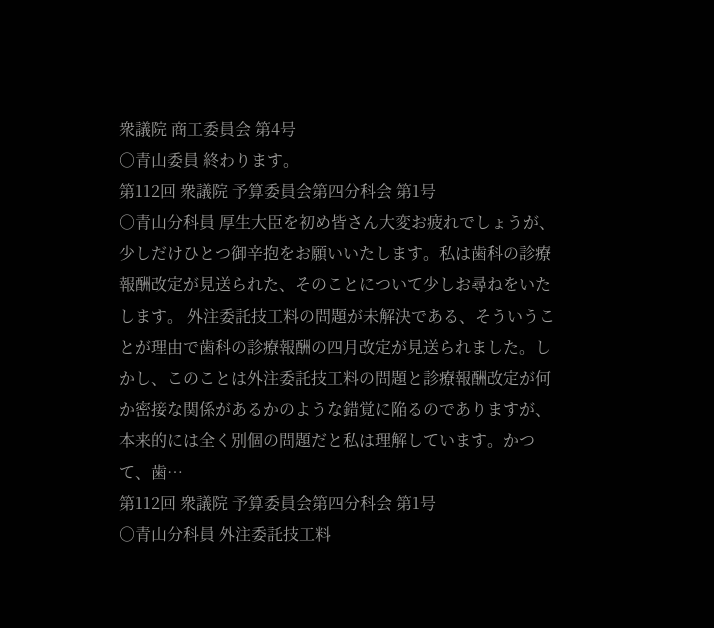衆議院 商工委員会 第4号
○青山委員 終わります。
第112回 衆議院 予算委員会第四分科会 第1号
○青山分科員 厚生大臣を初め皆さん大変お疲れでしょうが、少しだけひとつ御辛抱をお願いいたします。私は歯科の診療報酬改定が見送られた、そのことについて少しお尋ねをいたします。 外注委託技工料の問題が未解決である、そういうことが理由で歯科の診療報酬の四月改定が見送られました。しかし、このことは外注委託技工料の問題と診療報酬改定が何か密接な関係があるかのような錯覚に陥るのでありますが、本来的には全く別個の問題だと私は理解しています。かつて、歯…
第112回 衆議院 予算委員会第四分科会 第1号
○青山分科員 外注委託技工料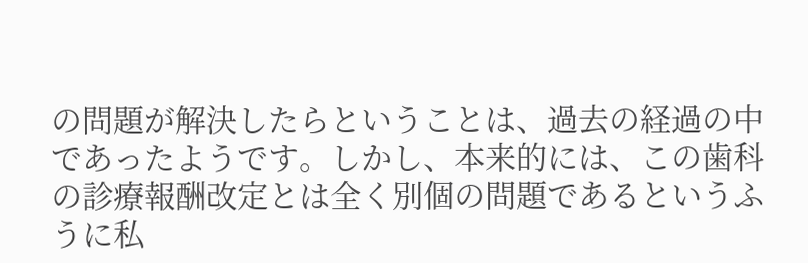の問題が解決したらということは、過去の経過の中であったようです。しかし、本来的には、この歯科の診療報酬改定とは全く別個の問題であるというふうに私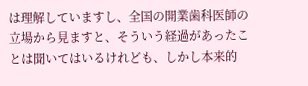は理解していますし、全国の開業歯科医師の立場から見ますと、そういう経過があったことは聞いてはいるけれども、しかし本来的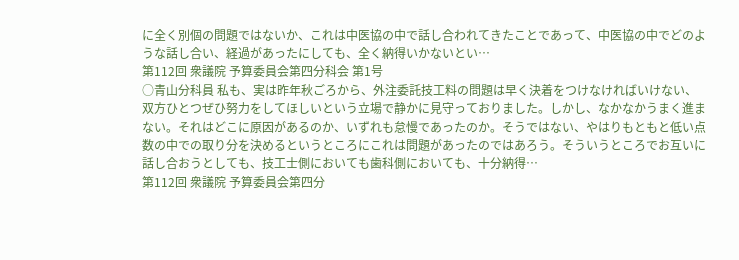に全く別個の問題ではないか、これは中医協の中で話し合われてきたことであって、中医協の中でどのような話し合い、経過があったにしても、全く納得いかないとい…
第112回 衆議院 予算委員会第四分科会 第1号
○青山分科員 私も、実は昨年秋ごろから、外注委託技工料の問題は早く決着をつけなければいけない、双方ひとつぜひ努力をしてほしいという立場で静かに見守っておりました。しかし、なかなかうまく進まない。それはどこに原因があるのか、いずれも怠慢であったのか。そうではない、やはりもともと低い点数の中での取り分を決めるというところにこれは問題があったのではあろう。そういうところでお互いに話し合おうとしても、技工士側においても歯科側においても、十分納得…
第112回 衆議院 予算委員会第四分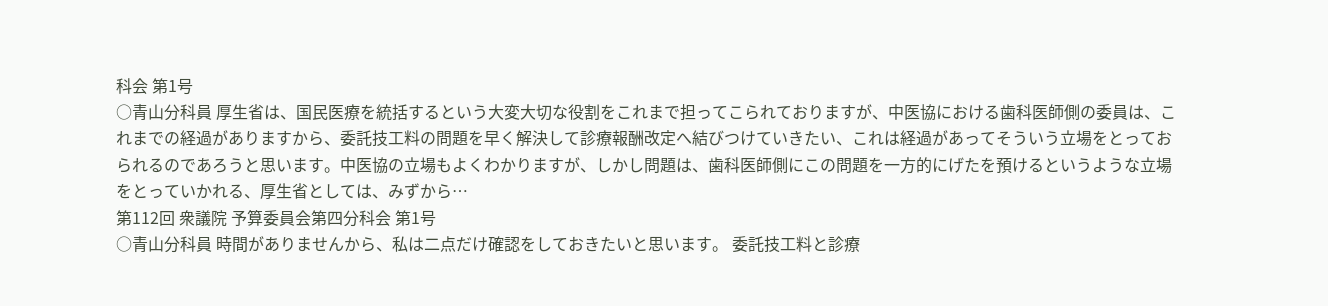科会 第1号
○青山分科員 厚生省は、国民医療を統括するという大変大切な役割をこれまで担ってこられておりますが、中医協における歯科医師側の委員は、これまでの経過がありますから、委託技工料の問題を早く解決して診療報酬改定へ結びつけていきたい、これは経過があってそういう立場をとっておられるのであろうと思います。中医協の立場もよくわかりますが、しかし問題は、歯科医師側にこの問題を一方的にげたを預けるというような立場をとっていかれる、厚生省としては、みずから…
第112回 衆議院 予算委員会第四分科会 第1号
○青山分科員 時間がありませんから、私は二点だけ確認をしておきたいと思います。 委託技工料と診療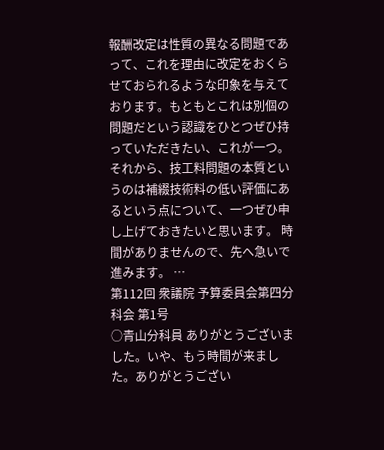報酬改定は性質の異なる問題であって、これを理由に改定をおくらせておられるような印象を与えております。もともとこれは別個の問題だという認識をひとつぜひ持っていただきたい、これが一つ。それから、技工料問題の本質というのは補綴技術料の低い評価にあるという点について、一つぜひ申し上げておきたいと思います。 時間がありませんので、先へ急いで進みます。 …
第112回 衆議院 予算委員会第四分科会 第1号
○青山分科員 ありがとうございました。いや、もう時間が来ました。ありがとうござい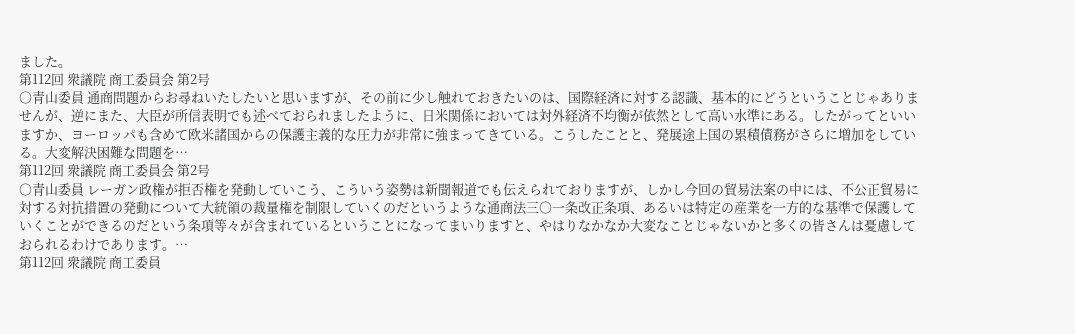ました。
第112回 衆議院 商工委員会 第2号
○青山委員 通商問題からお尋ねいたしたいと思いますが、その前に少し触れておきたいのは、国際経済に対する認識、基本的にどうということじゃありませんが、逆にまた、大臣が所信表明でも述べておられましたように、日米関係においては対外経済不均衡が依然として高い水準にある。したがってといいますか、ヨーロッパも含めて欧米諸国からの保護主義的な圧力が非常に強まってきている。こうしたことと、発展途上国の累積債務がさらに増加をしている。大変解決困難な問題を…
第112回 衆議院 商工委員会 第2号
○青山委員 レーガン政権が拒否権を発動していこう、こういう姿勢は新聞報道でも伝えられておりますが、しかし今回の貿易法案の中には、不公正貿易に対する対抗措置の発動について大統領の裁量権を制限していくのだというような通商法三○一条改正条項、あるいは特定の産業を一方的な基準で保護していくことができるのだという条項等々が含まれているということになってまいりますと、やはりなかなか大変なことじゃないかと多くの皆さんは憂慮しておられるわけであります。…
第112回 衆議院 商工委員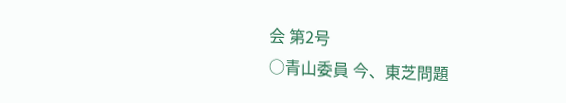会 第2号
○青山委員 今、東芝問題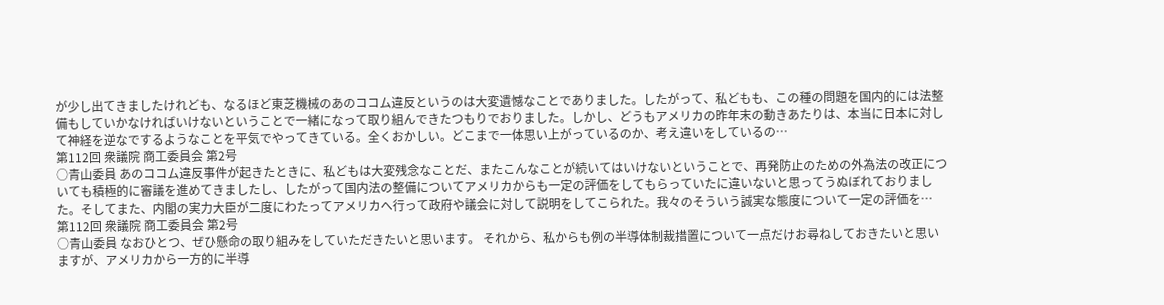が少し出てきましたけれども、なるほど東芝機械のあのココム違反というのは大変遺憾なことでありました。したがって、私どもも、この種の問題を国内的には法整備もしていかなければいけないということで一緒になって取り組んできたつもりでおりました。しかし、どうもアメリカの昨年末の動きあたりは、本当に日本に対して神経を逆なでするようなことを平気でやってきている。全くおかしい。どこまで一体思い上がっているのか、考え違いをしているの…
第112回 衆議院 商工委員会 第2号
○青山委員 あのココム違反事件が起きたときに、私どもは大変残念なことだ、またこんなことが続いてはいけないということで、再発防止のための外為法の改正についても積極的に審議を進めてきましたし、したがって国内法の整備についてアメリカからも一定の評価をしてもらっていたに違いないと思ってうぬぼれておりました。そしてまた、内閣の実力大臣が二度にわたってアメリカへ行って政府や議会に対して説明をしてこられた。我々のそういう誠実な態度について一定の評価を…
第112回 衆議院 商工委員会 第2号
○青山委員 なおひとつ、ぜひ懸命の取り組みをしていただきたいと思います。 それから、私からも例の半導体制裁措置について一点だけお尋ねしておきたいと思いますが、アメリカから一方的に半導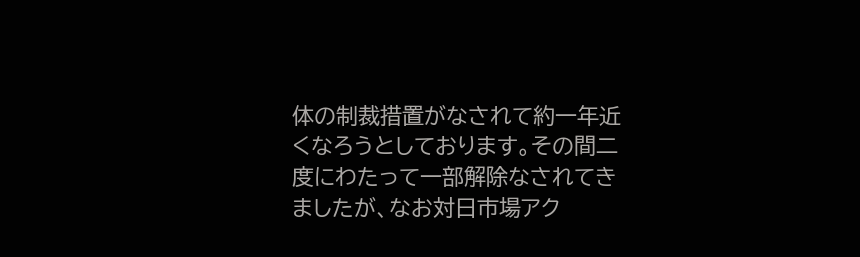体の制裁措置がなされて約一年近くなろうとしております。その間二度にわたって一部解除なされてきましたが、なお対日市場アク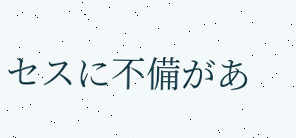セスに不備があ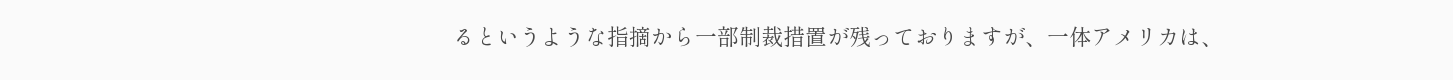るというような指摘から一部制裁措置が残っておりますが、一体アメリカは、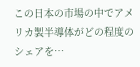この日本の市場の中でアメリカ製半導体がどの程度のシェアを…